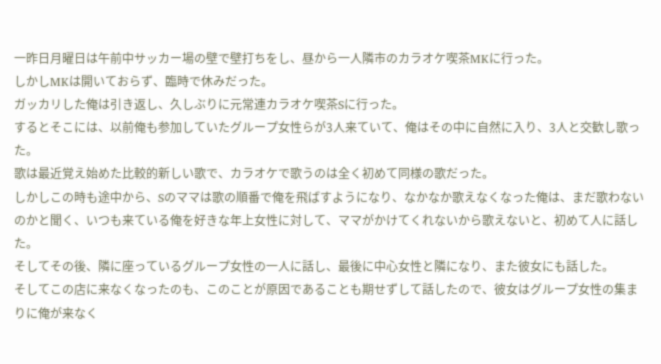一昨日月曜日は午前中サッカー場の壁で壁打ちをし、昼から一人隣市のカラオケ喫茶MKに行った。
しかしMKは開いておらず、臨時で休みだった。
ガッカリした俺は引き返し、久しぶりに元常連カラオケ喫茶Sに行った。
するとそこには、以前俺も参加していたグループ女性らが3人来ていて、俺はその中に自然に入り、3人と交歓し歌った。
歌は最近覚え始めた比較的新しい歌で、カラオケで歌うのは全く初めて同様の歌だった。
しかしこの時も途中から、Sのママは歌の順番で俺を飛ばすようになり、なかなか歌えなくなった俺は、まだ歌わないのかと聞く、いつも来ている俺を好きな年上女性に対して、ママがかけてくれないから歌えないと、初めて人に話した。
そしてその後、隣に座っているグループ女性の一人に話し、最後に中心女性と隣になり、また彼女にも話した。
そしてこの店に来なくなったのも、このことが原因であることも期せずして話したので、彼女はグループ女性の集まりに俺が来なく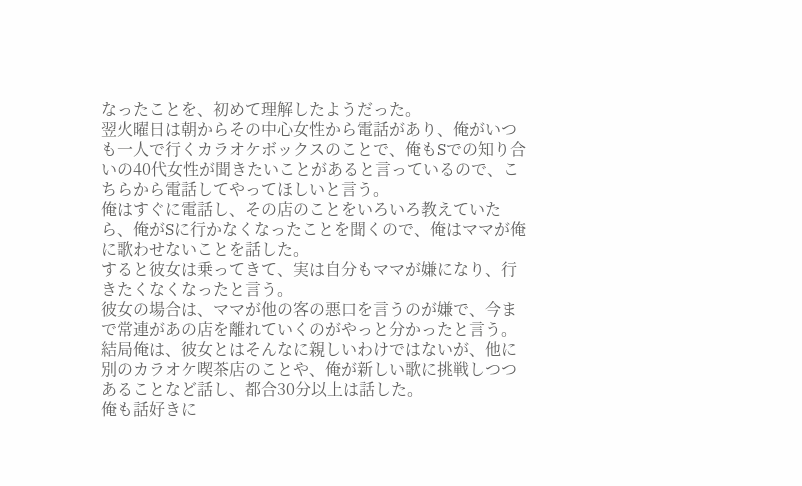なったことを、初めて理解したようだった。
翌火曜日は朝からその中心女性から電話があり、俺がいつも一人で行くカラオケボックスのことで、俺もSでの知り合いの40代女性が聞きたいことがあると言っているので、こちらから電話してやってほしいと言う。
俺はすぐに電話し、その店のことをいろいろ教えていたら、俺がSに行かなくなったことを聞くので、俺はママが俺に歌わせないことを話した。
すると彼女は乗ってきて、実は自分もママが嫌になり、行きたくなくなったと言う。
彼女の場合は、ママが他の客の悪口を言うのが嫌で、今まで常連があの店を離れていくのがやっと分かったと言う。
結局俺は、彼女とはそんなに親しいわけではないが、他に別のカラオケ喫茶店のことや、俺が新しい歌に挑戦しつつあることなど話し、都合30分以上は話した。
俺も話好きに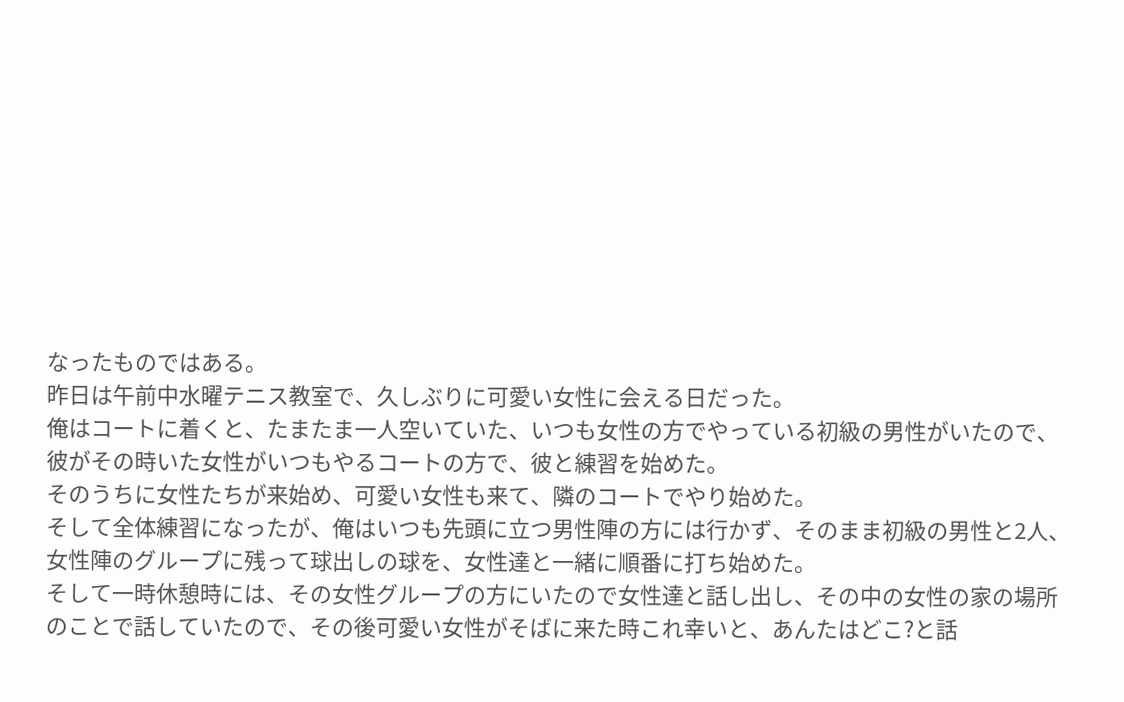なったものではある。
昨日は午前中水曜テニス教室で、久しぶりに可愛い女性に会える日だった。
俺はコートに着くと、たまたま一人空いていた、いつも女性の方でやっている初級の男性がいたので、彼がその時いた女性がいつもやるコートの方で、彼と練習を始めた。
そのうちに女性たちが来始め、可愛い女性も来て、隣のコートでやり始めた。
そして全体練習になったが、俺はいつも先頭に立つ男性陣の方には行かず、そのまま初級の男性と2人、女性陣のグループに残って球出しの球を、女性達と一緒に順番に打ち始めた。
そして一時休憩時には、その女性グループの方にいたので女性達と話し出し、その中の女性の家の場所のことで話していたので、その後可愛い女性がそばに来た時これ幸いと、あんたはどこ?と話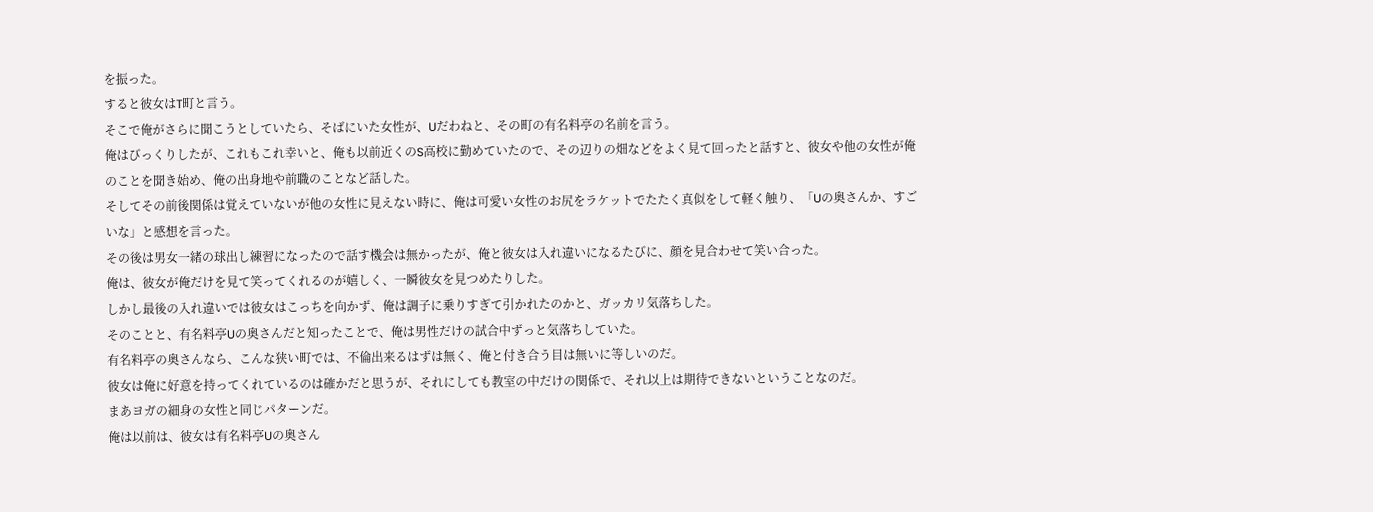を振った。
すると彼女はT町と言う。
そこで俺がさらに聞こうとしていたら、そばにいた女性が、Uだわねと、その町の有名料亭の名前を言う。
俺はびっくりしたが、これもこれ幸いと、俺も以前近くのS高校に勤めていたので、その辺りの畑などをよく見て回ったと話すと、彼女や他の女性が俺のことを聞き始め、俺の出身地や前職のことなど話した。
そしてその前後関係は覚えていないが他の女性に見えない時に、俺は可愛い女性のお尻をラケットでたたく真似をして軽く触り、「Uの奥さんか、すごいな」と感想を言った。
その後は男女一緒の球出し練習になったので話す機会は無かったが、俺と彼女は入れ違いになるたびに、顔を見合わせて笑い合った。
俺は、彼女が俺だけを見て笑ってくれるのが嬉しく、一瞬彼女を見つめたりした。
しかし最後の入れ違いでは彼女はこっちを向かず、俺は調子に乗りすぎて引かれたのかと、ガッカリ気落ちした。
そのことと、有名料亭Uの奥さんだと知ったことで、俺は男性だけの試合中ずっと気落ちしていた。
有名料亭の奥さんなら、こんな狭い町では、不倫出来るはずは無く、俺と付き合う目は無いに等しいのだ。
彼女は俺に好意を持ってくれているのは確かだと思うが、それにしても教室の中だけの関係で、それ以上は期待できないということなのだ。
まあヨガの細身の女性と同じパターンだ。
俺は以前は、彼女は有名料亭Uの奥さん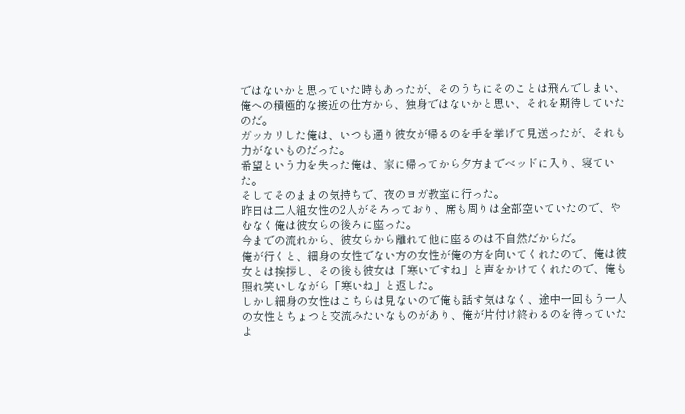ではないかと思っていた時もあったが、そのうちにそのことは飛んでしまい、俺への積極的な接近の仕方から、独身ではないかと思い、それを期待していたのだ。
ガッカリした俺は、いつも通り彼女が帰るのを手を挙げて見送ったが、それも力がないものだった。
希望という力を失った俺は、家に帰ってから夕方までベッドに入り、寝ていた。
そしてそのままの気持ちで、夜のヨガ教室に行った。
昨日は二人組女性の2人がそろっており、席も周りは全部空いていたので、やむなく俺は彼女らの後ろに座った。
今までの流れから、彼女らから離れて他に座るのは不自然だからだ。
俺が行くと、細身の女性でない方の女性が俺の方を向いてくれたので、俺は彼女とは挨拶し、その後も彼女は「寒いですね」と声をかけてくれたので、俺も照れ笑いしながら「寒いね」と返した。
しかし細身の女性はこちらは見ないので俺も話す気はなく、途中一回もう一人の女性とちょつと交流みたいなものがあり、俺が片付け終わるのを待っていたよ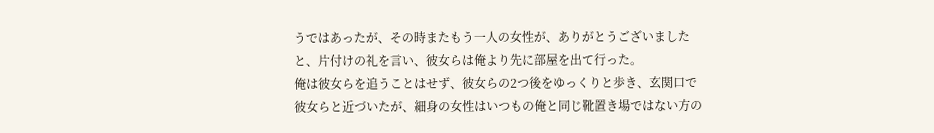うではあったが、その時またもう一人の女性が、ありがとうございましたと、片付けの礼を言い、彼女らは俺より先に部屋を出て行った。
俺は彼女らを追うことはせず、彼女らの2つ後をゆっくりと歩き、玄関口で彼女らと近づいたが、細身の女性はいつもの俺と同じ靴置き場ではない方の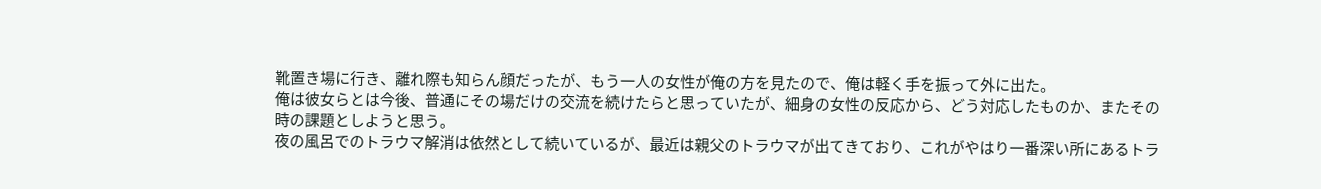靴置き場に行き、離れ際も知らん顔だったが、もう一人の女性が俺の方を見たので、俺は軽く手を振って外に出た。
俺は彼女らとは今後、普通にその場だけの交流を続けたらと思っていたが、細身の女性の反応から、どう対応したものか、またその時の課題としようと思う。
夜の風呂でのトラウマ解消は依然として続いているが、最近は親父のトラウマが出てきており、これがやはり一番深い所にあるトラ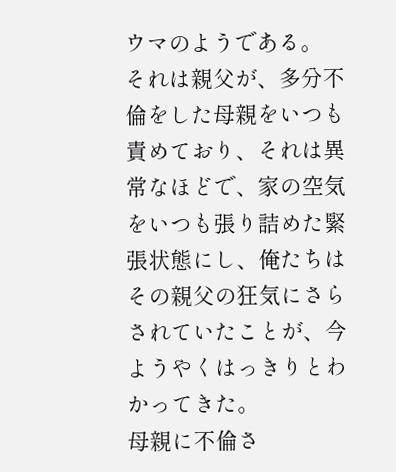ウマのようである。
それは親父が、多分不倫をした母親をいつも責めており、それは異常なほどで、家の空気をいつも張り詰めた緊張状態にし、俺たちはその親父の狂気にさらされていたことが、今ようやくはっきりとわかってきた。
母親に不倫さ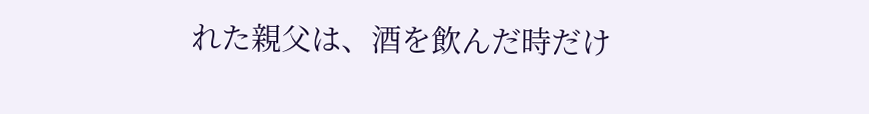れた親父は、酒を飲んだ時だけ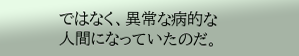ではなく、異常な病的な人間になっていたのだ。